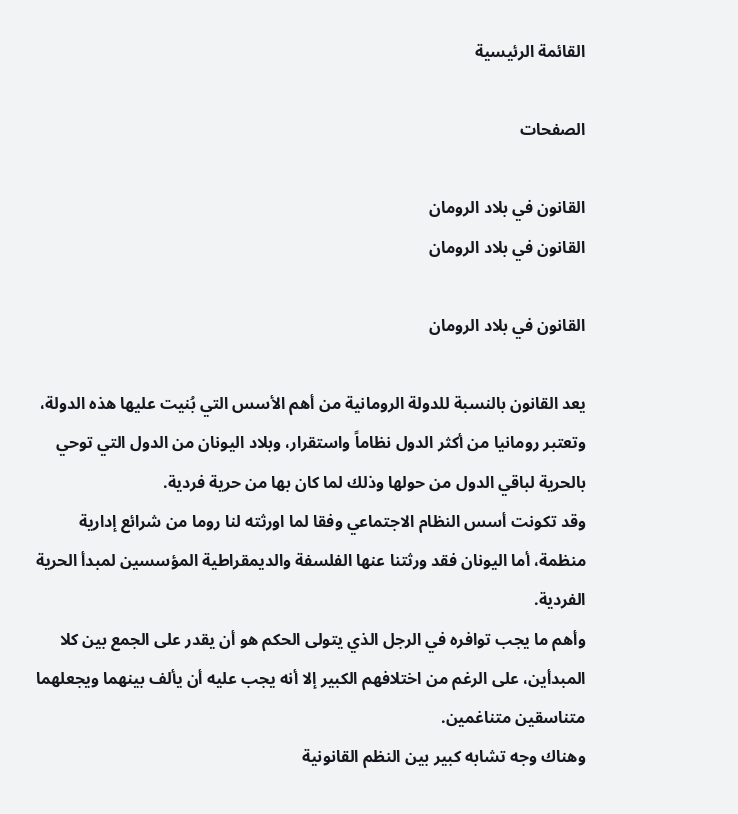القائمة الرئيسية

الصفحات

القانون في بلاد الرومان
القانون في بلاد الرومان

القانون في بلاد الرومان

يعد القانون بالنسبة للدولة الرومانية من أهم الأسس التي بُنيت عليها هذه الدولة، وتعتبر رومانيا من أكثر الدول نظاماً واستقرار، وبلاد اليونان من الدول التي توحي بالحرية لباقي الدول من حولها وذلك لما كان بها من حرية فردية.
وقد تكونت أسس النظام الاجتماعي وفقا لما اورثته لنا روما من شرائع إدارية منظمة، أما اليونان فقد ورثتنا عنها الفلسفة والديمقراطية المؤسسين لمبدأ الحرية الفردية.
وأهم ما يجب توافره في الرجل الذي يتولى الحكم هو أن يقدر على الجمع بين كلا المبدأين، على الرغم من اختلافهم الكبير إلا أنه يجب عليه أن يألف بينهما ويجعلهما متناسقين متناغمين.
وهناك وجه تشابه كبير بين النظم القانونية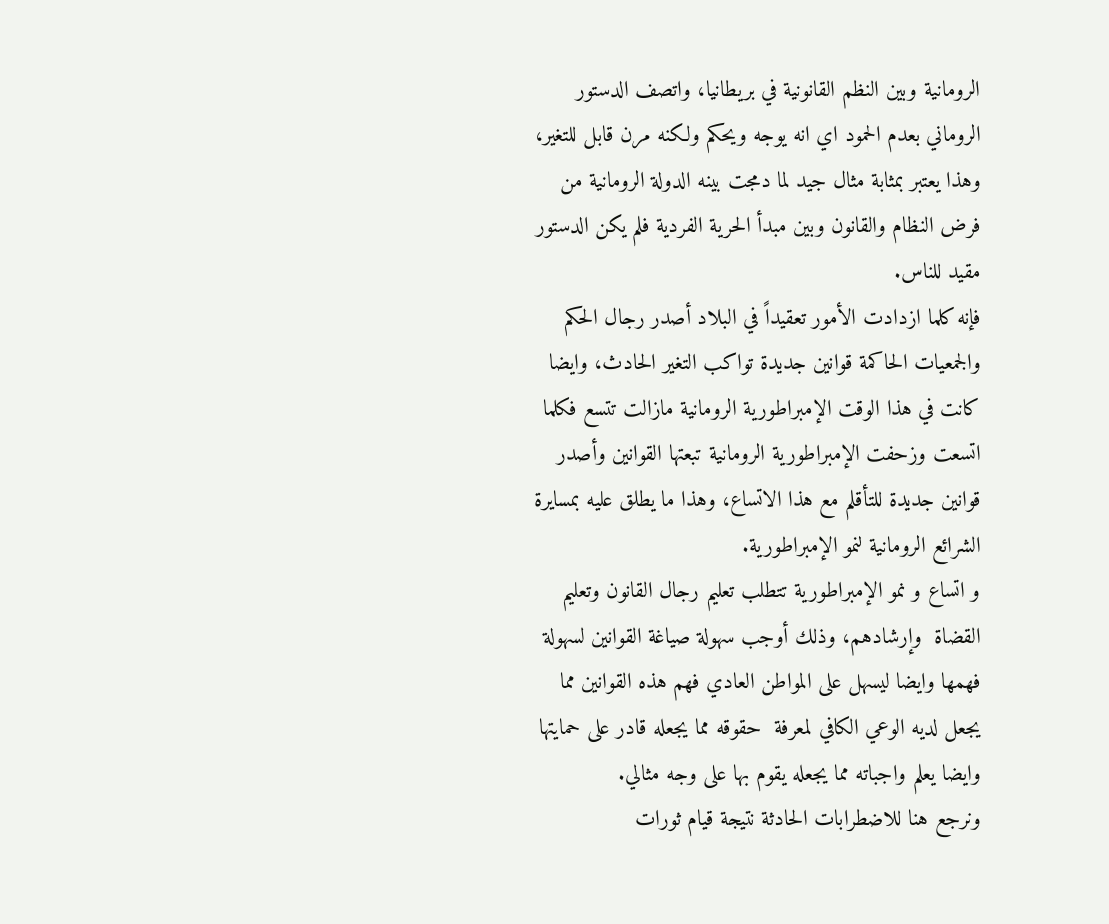الرومانية وبين النظم القانونية في بريطانيا، واتصف الدستور الروماني بعدم الحمود اي انه يوجه ويحكم ولكنه مرن قابل للتغير، وهذا يعتبر بمثابة مثال جيد لما دمجت بينه الدولة الرومانية من فرض النظام والقانون وبين مبدأ الحرية الفردية فلم يكن الدستور مقيد للناس.
فإنه كلما ازدادت الأمور تعقيداً في البلاد أصدر رجال الحكم والجمعيات الحاكمة قوانين جديدة تواكب التغير الحادث، وايضا كانت في هذا الوقت الإمبراطورية الرومانية مازالت تتسع فكلما اتسعت وزحفت الإمبراطورية الرومانية تبعتها القوانين وأصدر قوانين جديدة للتأقلم مع هذا الاتساع، وهذا ما يطلق عليه بمسايرة الشرائع الرومانية لنمو الإمبراطورية.
و اتساع و نمو الإمبراطورية تتطلب تعليم رجال القانون وتعليم القضاة  وإرشادهم، وذلك أوجب سهولة صياغة القوانين لسهولة فهمها وايضا ليسهل على المواطن العادي فهم هذه القوانين مما يجعل لديه الوعي الكافي لمعرفة  حقوقه مما يجعله قادر على حمايتها وايضا يعلم واجباته مما يجعله يقوم بها على وجه مثالي.
ونرجع هنا للاضطرابات الحادثة نتيجة قيام ثورات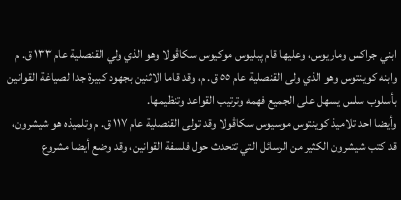ابني جراكس وماريوس، وعليها قام پبليوس موكيوس سكاڤولا وهو الذي ولي القنصلية عام ١٣٣ ق. م وابنه كوينتوس وهو الذي ولى القنصلية عام ٥٥ ق. م، وقد قاما الاثنين بجهود كبيرة جدا لصياغة القوانين بأسلوب سلس يسهل على الجميع فهمه وترتيب القواعد وتنظيمها.
وأيضا احد تلاميذ كوينتوس موسيوس سكاڤولا وقد تولى القنصلية عام ١١٧ ق. م وتلميذه هو شيشرون، قد كتب شيشرون الكثير من الرسائل التي تتحدث حول فلسفة القوانين، وقد وضع أيضا مشروع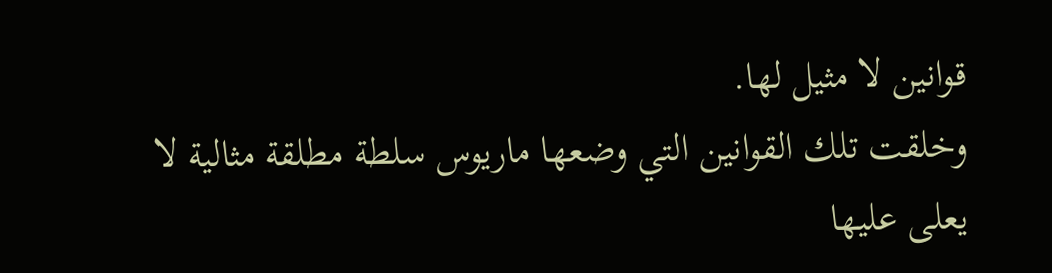قوانين لا مثيل لها.
وخلقت تلك القوانين التي وضعها ماريوس سلطة مطلقة مثالية لا يعلى عليها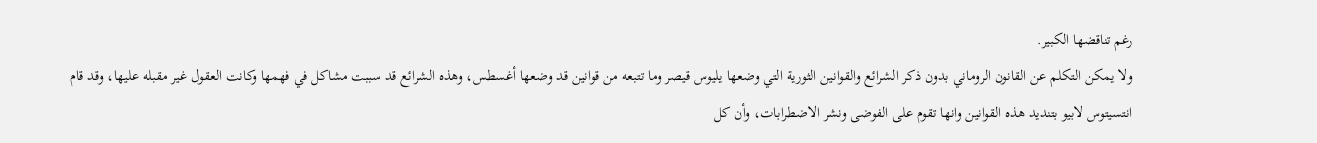رغم تناقضها الكبير.
ولا يمكن التكلم عن القانون الروماني بدون ذكر الشرائع والقوانين الثورية التي وضعها يليوس قيصر وما تتبعه من قوانين قد وضعها أغسطس، وهذه الشرائع قد سببت مشاكل في فهمها وكانت العقول غير مقبله عليها، وقد قام  انتسيتوس لابيو بتنديد هذه القوانين وانها تقوم على الفوضى ونشر الاضطرابات، وأن كل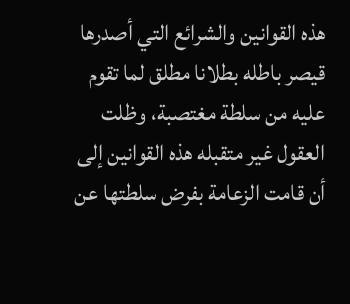هذه القوانين والشرائع التي أصدرها قيصر باطله بطلانا مطلق لما تقوم عليه من سلطة مغتصبة، وظلت العقول غير متقبله هذه القوانين إلى أن قامت الزعامة بفرض سلطتها عن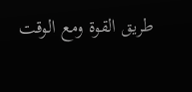طريق القوة ومع الوقت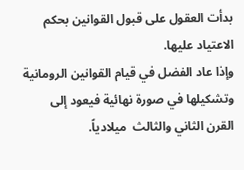بدأت العقول على قبول القوانين بحكم الاعتياد عليها.
وإذا عاد الفضل في قيام القوانين الرومانية وتشكيلها في صورة نهائية فيعود إلى القرن الثاني والثالث  ميلادياً.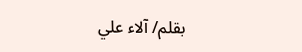بقلم/ آلاء علي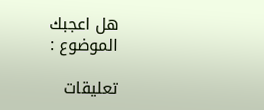هل اعجبك الموضوع :

تعليقات